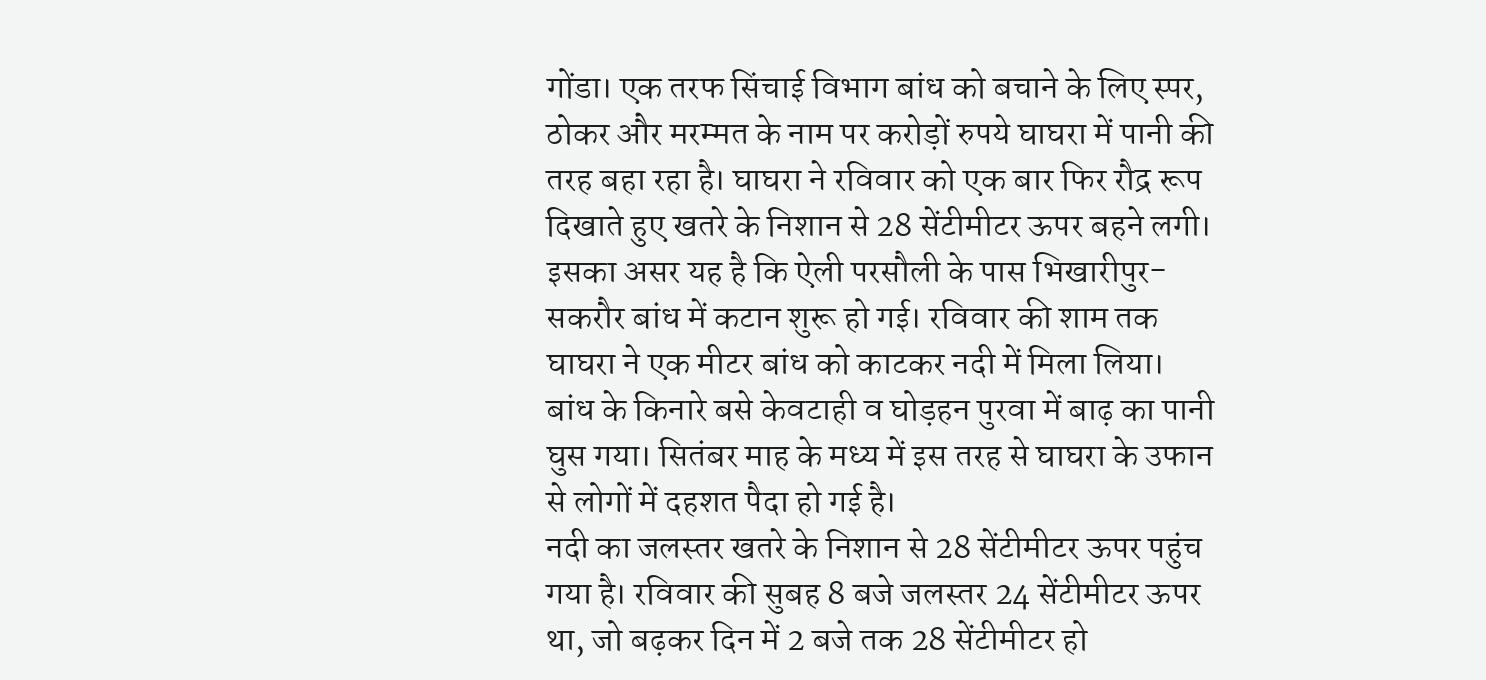गोंडा। एक तरफ सिंचाई विभाग बांध को बचाने के लिए स्पर, ठोकर और मरम्मत के नाम पर करोड़ों रुपये घाघरा में पानी की तरह बहा रहा है। घाघरा ने रविवार को एक बार फिर रौद्र रूप दिखाते हुए खतरे के निशान से 28 सेंटीमीटर ऊपर बहने लगी। इसका असर यह है कि ऐली परसौली के पास भिखारीपुर-सकरौर बांध में कटान शुरू हो गई। रविवार की शाम तक घाघरा ने एक मीटर बांध को काटकर नदी में मिला लिया। बांध के किनारे बसे केवटाही व घोड़हन पुरवा में बाढ़ का पानी घुस गया। सितंबर माह के मध्य में इस तरह से घाघरा के उफान से लोगों में दहशत पैदा हो गई है।
नदी का जलस्तर खतरे के निशान से 28 सेंटीमीटर ऊपर पहुंच गया है। रविवार की सुबह 8 बजे जलस्तर 24 सेंटीमीटर ऊपर था, जो बढ़कर दिन में 2 बजे तक 28 सेंटीमीटर हो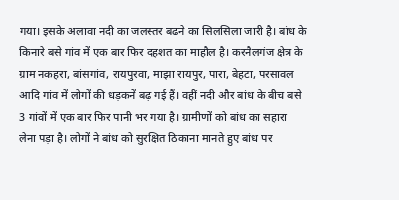गया। इसके अलावा नदी का जलस्तर बढने का सिलसिला जारी है। बांध के किनारे बसे गांव में एक बार फिर दहशत का माहौल है। करनैलगंज क्षेत्र के ग्राम नकहरा, बांसगांव, रायपुरवा, माझा रायपुर, पारा, बेहटा, परसावल आदि गांव में लोगों की धड़कनें बढ़ गई हैं। वहीं नदी और बांध के बीच बसे 3 गांवों में एक बार फिर पानी भर गया है। ग्रामीणों को बांध का सहारा लेना पड़ा है। लोगों ने बांध को सुरक्षित ठिकाना मानते हुए बांध पर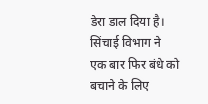डेरा डाल दिया है।
सिंचाई विभाग ने एक बार फिर बंधे को बचाने के लिए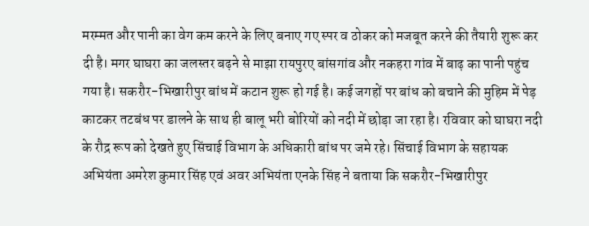मरम्मत और पानी का वेग कम करने के लिए बनाए गए स्पर व ठोकर को मजबूत करने की तैयारी शुरू कर दी है। मगर घाघरा का जलस्तर बढ़ने से माझा रायपुरए बांसगांव और नकहरा गांव में बाढ़ का पानी पहुंच गया है। सकरौर-भिखारीपुर बांध में कटान शुरू हो गई है। कई जगहों पर बांध को बचाने की मुहिम में पेड़ काटकर तटबंध पर डालने के साथ ही बालू भरी बोरियों को नदी में छोड़ा जा रहा है। रविवार को घाघरा नदी के रौद्र रूप को देखते हुए सिंचाई विभाग के अधिकारी बांध पर जमे रहे। सिंचाई विभाग के सहायक अभियंता अमरेश कुमार सिंह एवं अवर अभियंता एनके सिंह ने बताया कि सकरौर-भिखारीपुर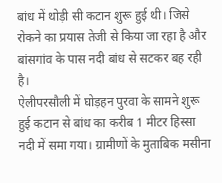बांध में थोड़ी सी कटान शुरू हुई थी। जिसे रोकने का प्रयास तेजी से किया जा रहा है और बांसगांव के पास नदी बांध से सटकर बह रही है।
ऐलीपरसौली में घोड़हन पुरवा के सामने शुरू हुई कटान से बांध का करीब 1 मीटर हिस्सा नदी में समा गया। ग्रामीणों के मुताबिक मसीना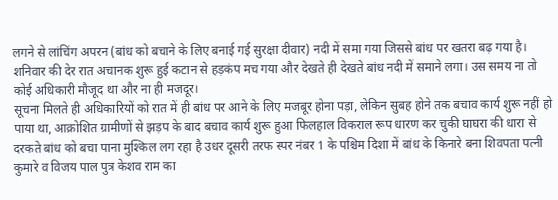लगने से लांचिंग अपरन (बांध को बचाने के लिए बनाई गई सुरक्षा दीवार) नदी में समा गया जिससे बांध पर खतरा बढ़ गया है। शनिवार की देर रात अचानक शुरू हुई कटान से हड़कंप मच गया और देखते ही देखते बांध नदी में समाने लगा। उस समय ना तो कोई अधिकारी मौजूद था और ना ही मजदूर।
सूचना मिलते ही अधिकारियों को रात में ही बांध पर आने के लिए मजबूर होना पड़ा, लेकिन सुबह होने तक बचाव कार्य शुरू नहीं हो पाया था, आक्रोशित ग्रामीणों से झड़प के बाद बचाव कार्य शुरू हुआ फिलहाल विकराल रूप धारण कर चुकी घाघरा की धारा से दरकते बांध को बचा पाना मुश्किल लग रहा है उधर दूसरी तरफ स्पर नंबर 1 के पश्चिम दिशा में बांध के किनारे बना शिवपता पत्नी कुमारे व विजय पाल पुत्र केशव राम का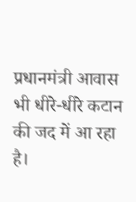प्रधानमंत्री आवास भी धीरे-धीरे कटान की जद में आ रहा है।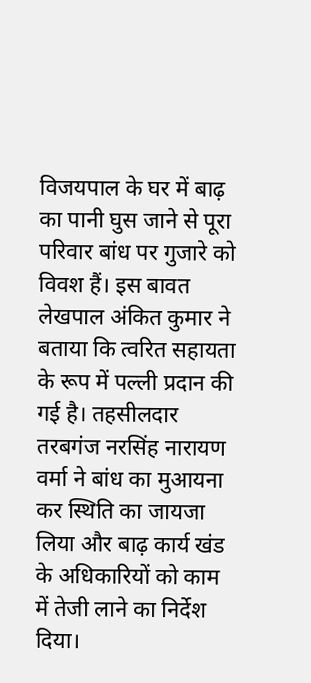विजयपाल के घर में बाढ़ का पानी घुस जाने से पूरा परिवार बांध पर गुजारे को विवश हैं। इस बावत लेखपाल अंकित कुमार ने बताया कि त्वरित सहायता के रूप में पल्ली प्रदान की गई है। तहसीलदार तरबगंज नरसिंह नारायण वर्मा ने बांध का मुआयना कर स्थिति का जायजा लिया और बाढ़ कार्य खंड के अधिकारियों को काम में तेजी लाने का निर्देश दिया।